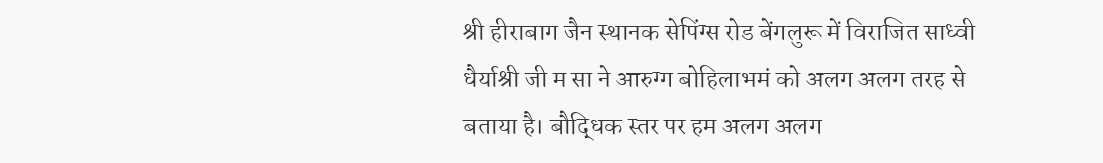श्री हीराबाग जैन स्थानक सेपिंग्स रोड बेंगलुरू में विराजित साध्वी धैर्याश्री जी म सा ने आरुग्ग बोहिलाभमं को अलग अलग तरह से बताया है। बौद्धिक स्तर पर हम अलग अलग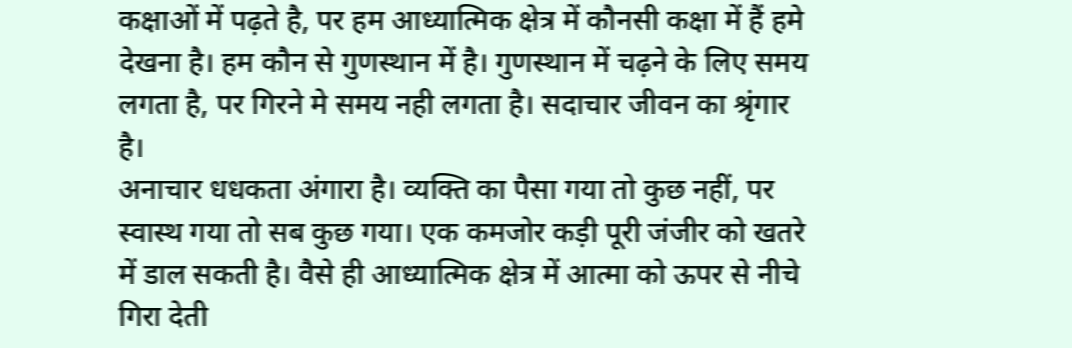कक्षाओं में पढ़ते है, पर हम आध्यात्मिक क्षेत्र में कौनसी कक्षा में हैं हमे देखना है। हम कौन से गुणस्थान में है। गुणस्थान में चढ़ने के लिए समय लगता है, पर गिरने मे समय नही लगता है। सदाचार जीवन का श्रृंगार है।
अनाचार धधकता अंगारा है। व्यक्ति का पैसा गया तो कुछ नहीं, पर स्वास्थ गया तो सब कुछ गया। एक कमजोर कड़ी पूरी जंजीर को खतरे में डाल सकती है। वैसे ही आध्यात्मिक क्षेत्र में आत्मा को ऊपर से नीचे गिरा देती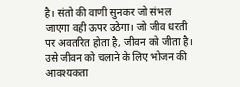है। संतो की वाणी सुनकर जो संभल जाएगा वही ऊपर उठेगा। जो जीव धरती पर अवतरित होता है, जीवन को जीता है। उसे जीवन को चलाने के लिए भोजन की आवश्यकता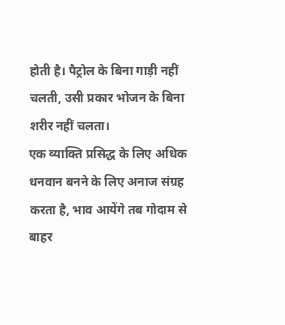होती है। पैट्रोल के बिना गाड़ी नहीं चलती, उसी प्रकार भोजन के बिना शरीर नहीं चलता।
एक व्याक्ति प्रसिद्ध के लिए अधिक धनवान बनने के लिए अनाज संग्रह करता है, भाव आयेंगे तब गोदाम से बाहर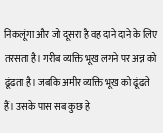निकलूंगा और जो दूसरा है वह दाने दाने के लिए तरसता है। गरीब व्यक्ति भूख लगने पर अन्न को ढूंढता है। जबकि अमीर व्यक्ति भूख को ढूंढते हैं। उसके पास सब कुछ हे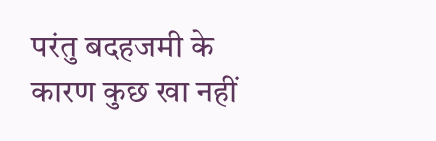परंतु बदहजमी के कारण कुछ खा नहीं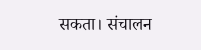सकता। संचालन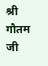श्री गौतम जी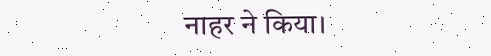नाहर ने किया।